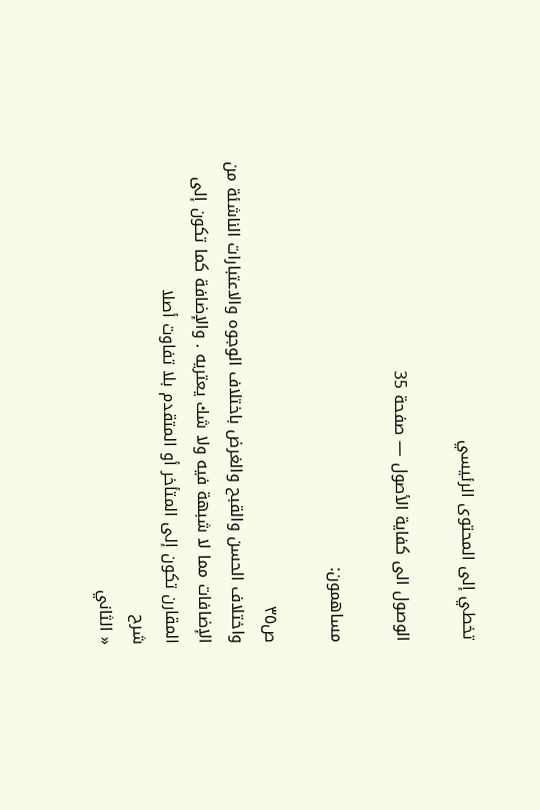تخطي إلى المحتوى الرئيسي

الوصول الى كفاية الأصول — صفحة 35

مساهمون:

ص٣٥
واختلاف الحسن والقبح والغرض باختلاف الوجوه والاعتبارات الناشئة من الإضافات مما لا شبهة فيه ولا شك يعتريه . والإضافة كما تكون إلى المقارن تكون إلى المتأخر أو المتقدم بلا تفاوت أصلا
شرح
« الثاني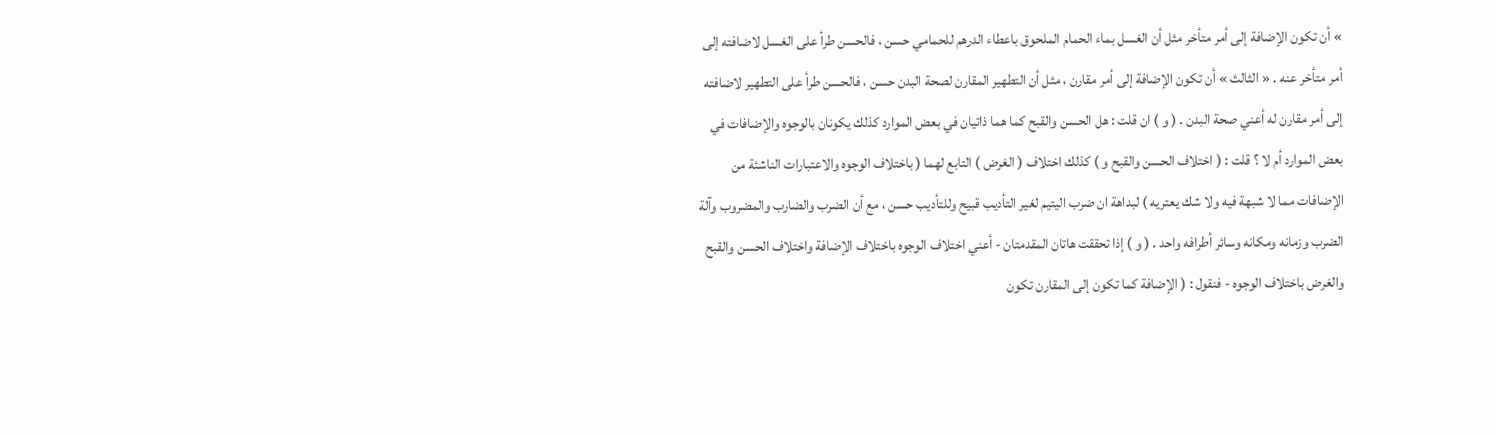» أن تكون الإضافة إلى أمر متأخر مثل أن الغسل بماء الحمام الملحوق باعطاء الدرهم للحمامي حسن ، فالحسن طرأ على الغسل لاضافته إلى أمر متأخر عنه . « الثالث » أن تكون الإضافة إلى أمر مقارن ، مثل أن التطهير المقارن لصحة البدن حسن ، فالحسن طرأ على التطهير لاضافته إلى أمر مقارن له أعني صحة البدن . ( و ) ان قلت : هل الحسن والقبح كما هما ذاتيان في بعض الموارد كذلك يكونان بالوجوه والإضافات في بعض الموارد أم لا ؟ قلت : ( اختلاف الحسن والقبح و ) كذلك اختلاف ( الغرض ) التابع لهما ( باختلاف الوجوه والاعتبارات الناشئة من الإضافات مما لا شبهة فيه ولا شك يعتريه ) لبداهة ان ضرب اليتيم لغير التأديب قبيح وللتأديب حسن ، مع أن الضرب والضارب والمضروب وآلة الضرب وزمانه ومكانه وسائر أطرافه واحد . ( و ) إذا تحققت هاتان المقدمتان - أعني اختلاف الوجوه باختلاف الإضافة واختلاف الحسن والقبح والغرض باختلاف الوجوه - فنقول : ( الإضافة كما تكون إلى المقارن تكون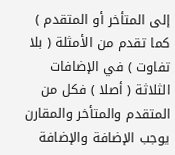إلى المتأخر أو المتقدم ) كما تقدم من الأمثلة ( بلا تفاوت ) في الإضافات الثلاثة ( أصلا ) فكل من المتقدم والمتأخر والمقارن يوجب الإضافة والإضافة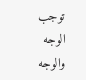توجب الوجه والوجه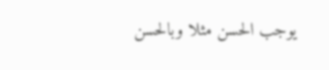يوجب الحسن مثلا وبالحسن